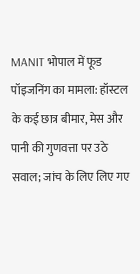MANIT भोपाल में फूड पॉइजनिंग का मामला: हॉस्टल के कई छात्र बीमार, मेस और पानी की गुणवत्ता पर उठे सवाल; जांच के लिए लिए गए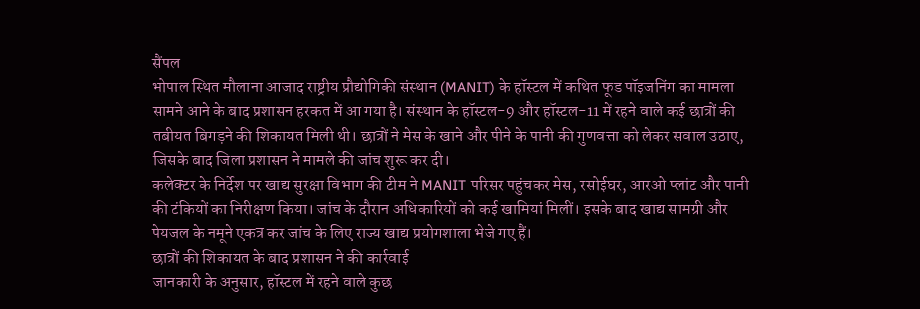सैंपल
भोपाल स्थित मौलाना आजाद राष्ट्रीय प्रौद्योगिकी संस्थान (MANIT) के हॉस्टल में कथित फूड पॉइजनिंग का मामला सामने आने के बाद प्रशासन हरकत में आ गया है। संस्थान के हॉस्टल-9 और हॉस्टल-11 में रहने वाले कई छात्रों की तबीयत बिगड़ने की शिकायत मिली थी। छात्रों ने मेस के खाने और पीने के पानी की गुणवत्ता को लेकर सवाल उठाए, जिसके बाद जिला प्रशासन ने मामले की जांच शुरू कर दी।
कलेक्टर के निर्देश पर खाद्य सुरक्षा विभाग की टीम ने MANIT परिसर पहुंचकर मेस, रसोईघर, आरओ प्लांट और पानी की टंकियों का निरीक्षण किया। जांच के दौरान अधिकारियों को कई खामियां मिलीं। इसके बाद खाद्य सामग्री और पेयजल के नमूने एकत्र कर जांच के लिए राज्य खाद्य प्रयोगशाला भेजे गए हैं।
छात्रों की शिकायत के बाद प्रशासन ने की कार्रवाई
जानकारी के अनुसार, हॉस्टल में रहने वाले कुछ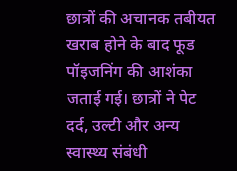छात्रों की अचानक तबीयत खराब होने के बाद फूड पॉइजनिंग की आशंका जताई गई। छात्रों ने पेट दर्द, उल्टी और अन्य स्वास्थ्य संबंधी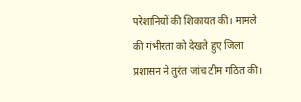परेशानियों की शिकायत की। मामले की गंभीरता को देखते हुए जिला प्रशासन ने तुरंत जांच टीम गठित की।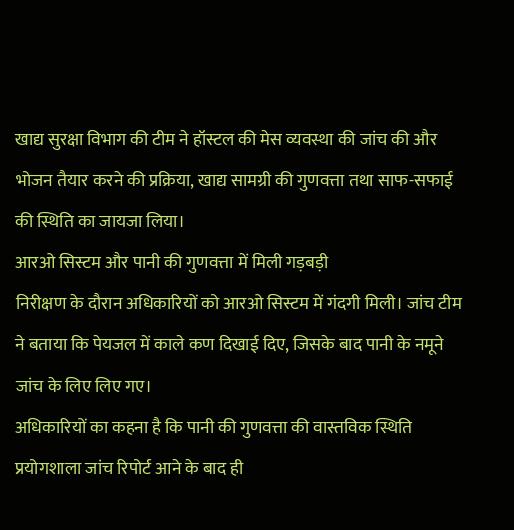खाद्य सुरक्षा विभाग की टीम ने हॉस्टल की मेस व्यवस्था की जांच की और भोजन तैयार करने की प्रक्रिया, खाद्य सामग्री की गुणवत्ता तथा साफ-सफाई की स्थिति का जायजा लिया।
आरओ सिस्टम और पानी की गुणवत्ता में मिली गड़बड़ी
निरीक्षण के दौरान अधिकारियों को आरओ सिस्टम में गंदगी मिली। जांच टीम ने बताया कि पेयजल में काले कण दिखाई दिए, जिसके बाद पानी के नमूने जांच के लिए लिए गए।
अधिकारियों का कहना है कि पानी की गुणवत्ता की वास्तविक स्थिति प्रयोगशाला जांच रिपोर्ट आने के बाद ही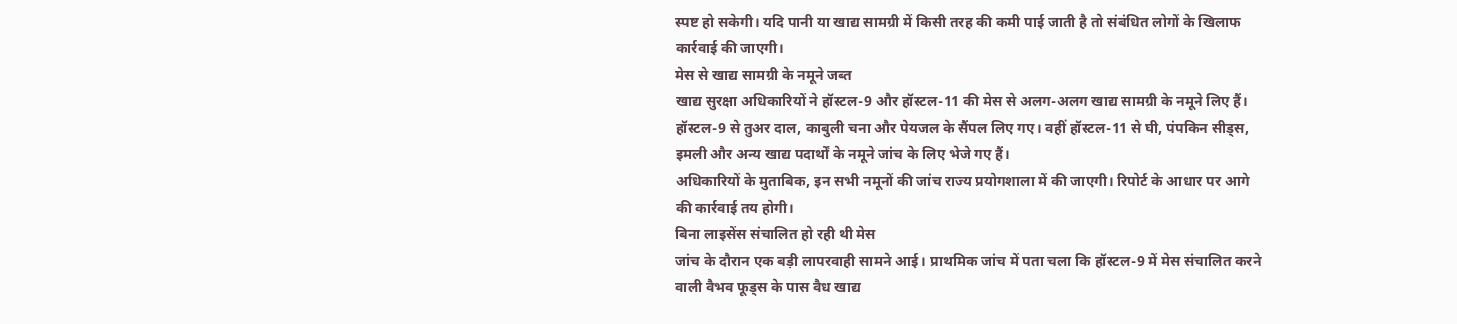स्पष्ट हो सकेगी। यदि पानी या खाद्य सामग्री में किसी तरह की कमी पाई जाती है तो संबंधित लोगों के खिलाफ कार्रवाई की जाएगी।
मेस से खाद्य सामग्री के नमूने जब्त
खाद्य सुरक्षा अधिकारियों ने हॉस्टल-9 और हॉस्टल-11 की मेस से अलग-अलग खाद्य सामग्री के नमूने लिए हैं।
हॉस्टल-9 से तुअर दाल, काबुली चना और पेयजल के सैंपल लिए गए। वहीं हॉस्टल-11 से घी, पंपकिन सीड्स, इमली और अन्य खाद्य पदार्थों के नमूने जांच के लिए भेजे गए हैं।
अधिकारियों के मुताबिक, इन सभी नमूनों की जांच राज्य प्रयोगशाला में की जाएगी। रिपोर्ट के आधार पर आगे की कार्रवाई तय होगी।
बिना लाइसेंस संचालित हो रही थी मेस
जांच के दौरान एक बड़ी लापरवाही सामने आई। प्राथमिक जांच में पता चला कि हॉस्टल-9 में मेस संचालित करने वाली वैभव फूड्स के पास वैध खाद्य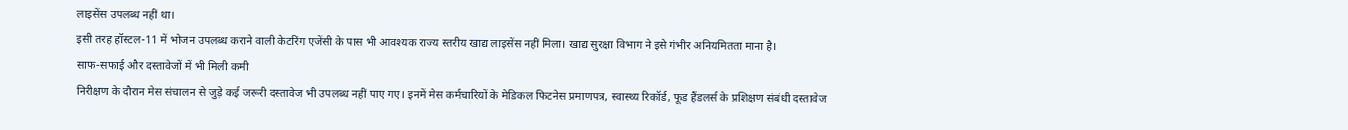लाइसेंस उपलब्ध नहीं था।
इसी तरह हॉस्टल-11 में भोजन उपलब्ध कराने वाली केटरिंग एजेंसी के पास भी आवश्यक राज्य स्तरीय खाद्य लाइसेंस नहीं मिला। खाद्य सुरक्षा विभाग ने इसे गंभीर अनियमितता माना है।
साफ-सफाई और दस्तावेजों में भी मिली कमी
निरीक्षण के दौरान मेस संचालन से जुड़े कई जरूरी दस्तावेज भी उपलब्ध नहीं पाए गए। इनमें मेस कर्मचारियों के मेडिकल फिटनेस प्रमाणपत्र, स्वास्थ्य रिकॉर्ड, फूड हैंडलर्स के प्रशिक्षण संबंधी दस्तावेज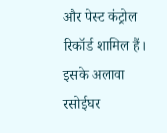और पेस्ट कंट्रोल रिकॉर्ड शामिल हैं।
इसके अलावा रसोईघर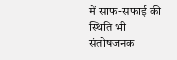में साफ-सफाई की स्थिति भी संतोषजनक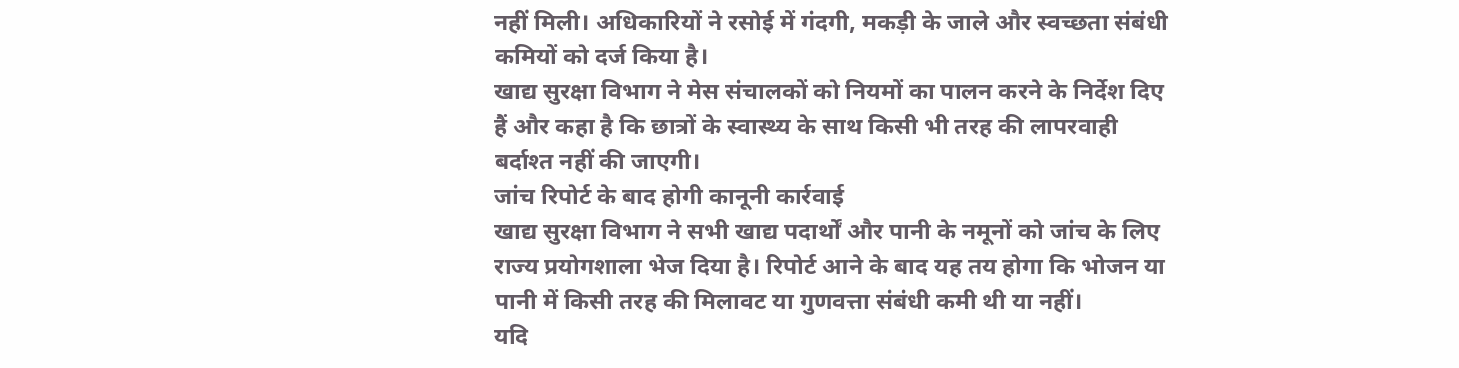नहीं मिली। अधिकारियों ने रसोई में गंदगी, मकड़ी के जाले और स्वच्छता संबंधी कमियों को दर्ज किया है।
खाद्य सुरक्षा विभाग ने मेस संचालकों को नियमों का पालन करने के निर्देश दिए हैं और कहा है कि छात्रों के स्वास्थ्य के साथ किसी भी तरह की लापरवाही बर्दाश्त नहीं की जाएगी।
जांच रिपोर्ट के बाद होगी कानूनी कार्रवाई
खाद्य सुरक्षा विभाग ने सभी खाद्य पदार्थों और पानी के नमूनों को जांच के लिए राज्य प्रयोगशाला भेज दिया है। रिपोर्ट आने के बाद यह तय होगा कि भोजन या पानी में किसी तरह की मिलावट या गुणवत्ता संबंधी कमी थी या नहीं।
यदि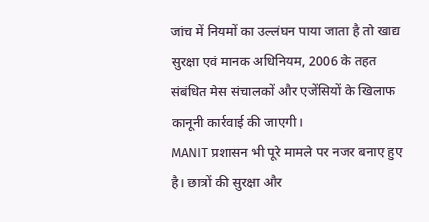जांच में नियमों का उल्लंघन पाया जाता है तो खाद्य सुरक्षा एवं मानक अधिनियम, 2006 के तहत संबंधित मेस संचालकों और एजेंसियों के खिलाफ कानूनी कार्रवाई की जाएगी।
MANIT प्रशासन भी पूरे मामले पर नजर बनाए हुए है। छात्रों की सुरक्षा और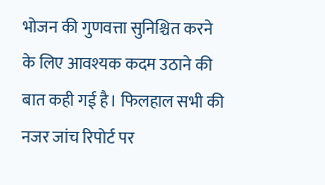भोजन की गुणवत्ता सुनिश्चित करने के लिए आवश्यक कदम उठाने की बात कही गई है। फिलहाल सभी की नजर जांच रिपोर्ट पर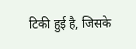टिकी हुई है, जिसके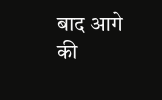बाद आगे की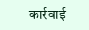कार्रवाई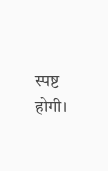स्पष्ट होगी।